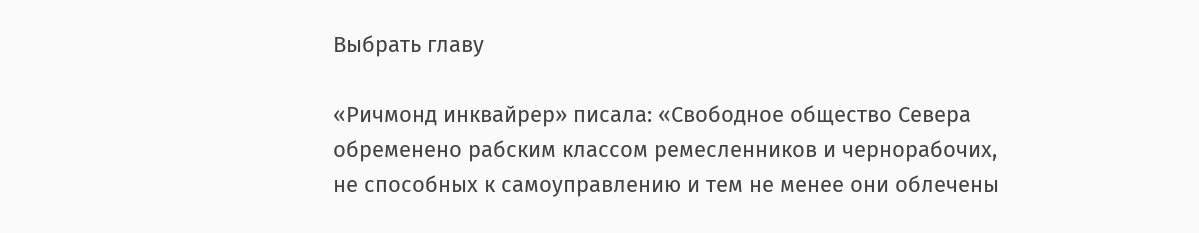Выбрать главу

«Ричмонд инквайрер» писала: «Свободное общество Севера обременено рабским классом ремесленников и чернорабочих, не способных к самоуправлению и тем не менее они облечены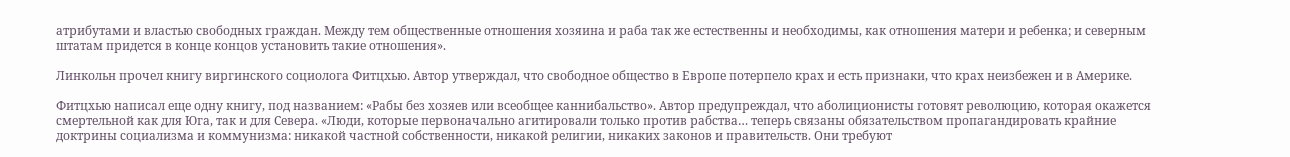атрибутами и властью свободных граждан. Между тем общественные отношения хозяина и раба так же естественны и необходимы, как отношения матери и ребенка; и северным штатам придется в конце концов установить такие отношения».

Линкольн прочел книгу виргинского социолога Фитцхью. Автор утверждал, что свободное общество в Европе потерпело крах и есть признаки, что крах неизбежен и в Америке.

Фитцхью написал еще одну книгу, под названием: «Рабы без хозяев или всеобщее каннибальство». Автор предупреждал, что аболиционисты готовят революцию, которая окажется смертельной как для Юга, так и для Севера. «Люди, которые первоначально агитировали только против рабства… теперь связаны обязательством пропагандировать крайние доктрины социализма и коммунизма: никакой частной собственности, никакой религии, никаких законов и правительств. Они требуют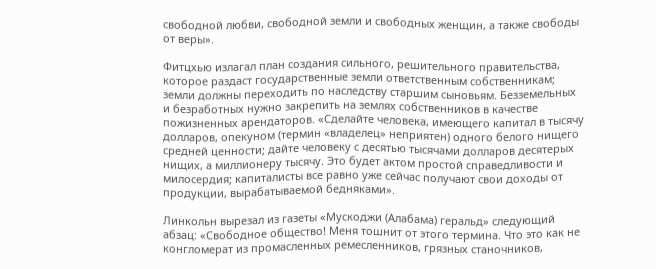свободной любви, свободной земли и свободных женщин, а также свободы от веры».

Фитцхью излагал план создания сильного, решительного правительства, которое раздаст государственные земли ответственным собственникам; земли должны переходить по наследству старшим сыновьям. Безземельных и безработных нужно закрепить на землях собственников в качестве пожизненных арендаторов. «Сделайте человека, имеющего капитал в тысячу долларов, опекуном (термин «владелец» неприятен) одного белого нищего средней ценности; дайте человеку с десятью тысячами долларов десятерых нищих, а миллионеру тысячу. Это будет актом простой справедливости и милосердия; капиталисты все равно уже сейчас получают свои доходы от продукции, вырабатываемой бедняками».

Линкольн вырезал из газеты «Мускоджи (Алабама) геральд» следующий абзац: «Свободное общество! Меня тошнит от этого термина. Что это как не конгломерат из промасленных ремесленников, грязных станочников,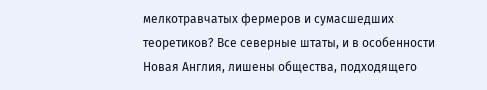мелкотравчатых фермеров и сумасшедших теоретиков? Все северные штаты, и в особенности Новая Англия, лишены общества, подходящего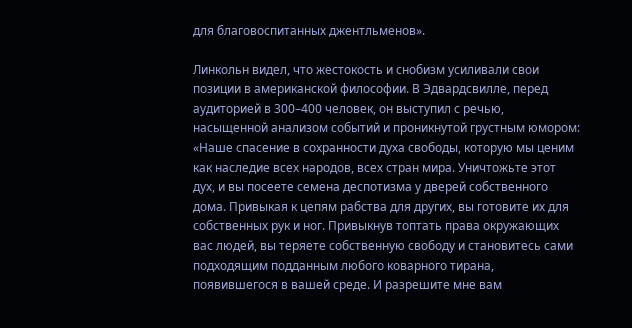для благовоспитанных джентльменов».

Линкольн видел, что жестокость и снобизм усиливали свои позиции в американской философии. В Эдвардсвилле, перед аудиторией в 300–400 человек, он выступил с речью, насыщенной анализом событий и проникнутой грустным юмором: «Наше спасение в сохранности духа свободы, которую мы ценим как наследие всех народов, всех стран мира. Уничтожьте этот дух, и вы посеете семена деспотизма у дверей собственного дома. Привыкая к цепям рабства для других, вы готовите их для собственных рук и ног. Привыкнув топтать права окружающих вас людей, вы теряете собственную свободу и становитесь сами подходящим подданным любого коварного тирана, появившегося в вашей среде. И разрешите мне вам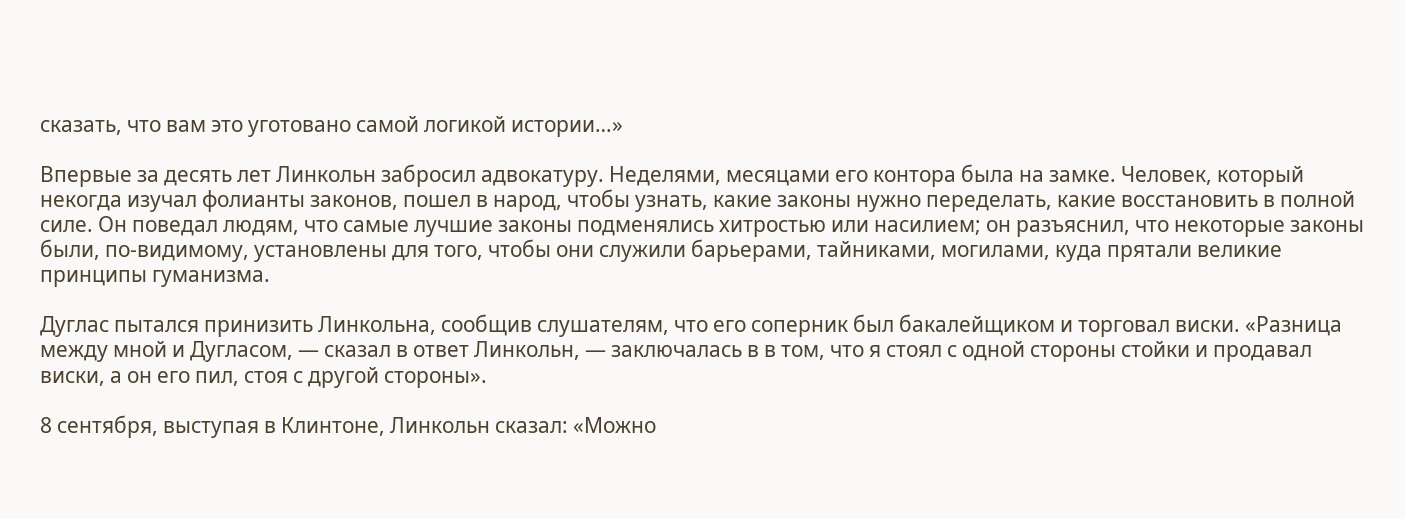сказать, что вам это уготовано самой логикой истории…»

Впервые за десять лет Линкольн забросил адвокатуру. Неделями, месяцами его контора была на замке. Человек, который некогда изучал фолианты законов, пошел в народ, чтобы узнать, какие законы нужно переделать, какие восстановить в полной силе. Он поведал людям, что самые лучшие законы подменялись хитростью или насилием; он разъяснил, что некоторые законы были, по-видимому, установлены для того, чтобы они служили барьерами, тайниками, могилами, куда прятали великие принципы гуманизма.

Дуглас пытался принизить Линкольна, сообщив слушателям, что его соперник был бакалейщиком и торговал виски. «Разница между мной и Дугласом, — сказал в ответ Линкольн, — заключалась в в том, что я стоял с одной стороны стойки и продавал виски, а он его пил, стоя с другой стороны».

8 сентября, выступая в Клинтоне, Линкольн сказал: «Можно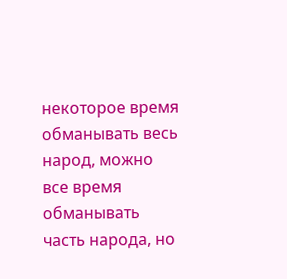некоторое время обманывать весь народ, можно все время обманывать часть народа, но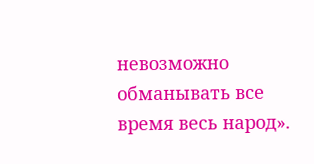невозможно обманывать все время весь народ».